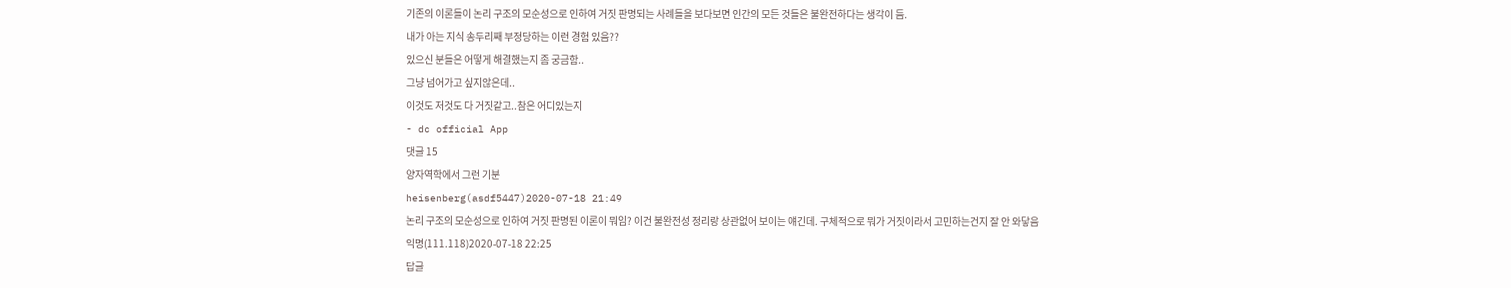기존의 이론들이 논리 구조의 모순성으로 인하여 거짓 판명되는 사례들을 보다보면 인간의 모든 것들은 불완전하다는 생각이 듬.
내가 아는 지식 송두리째 부정당하는 이런 경험 있음??
있으신 분들은 어떻게 해결했는지 좀 궁금함..
그냥 넘어가고 싶지않은데..
이것도 저것도 다 거짓같고..참은 어디있는지
- dc official App
댓글 15
양자역학에서 그런 기분
heisenberg(asdf5447)2020-07-18 21:49
논리 구조의 모순성으로 인하여 거짓 판명된 이론이 뭐임? 이건 불완전성 정리랑 상관없어 보이는 얘긴데. 구체적으로 뭐가 거짓이라서 고민하는건지 잘 안 와닿음
익명(111.118)2020-07-18 22:25
답글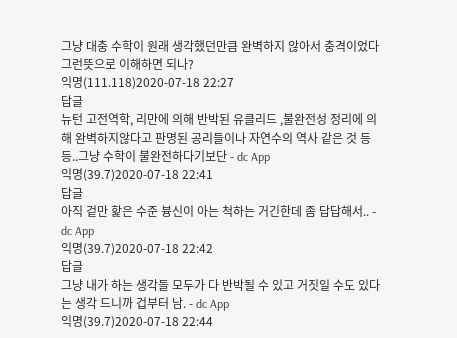그냥 대충 수학이 원래 생각했던만큼 완벽하지 않아서 충격이었다 그런뜻으로 이해하면 되나?
익명(111.118)2020-07-18 22:27
답글
뉴턴 고전역학, 리만에 의해 반박된 유클리드 ,불완전성 정리에 의해 완벽하지않다고 판명된 공리들이나 자연수의 역사 같은 것 등등..그냥 수학이 불완전하다기보단 - dc App
익명(39.7)2020-07-18 22:41
답글
아직 겉만 핥은 수준 븅신이 아는 척하는 거긴한데 좀 답답해서.. - dc App
익명(39.7)2020-07-18 22:42
답글
그냥 내가 하는 생각들 모두가 다 반박될 수 있고 거짓일 수도 있다는 생각 드니까 겁부터 남. - dc App
익명(39.7)2020-07-18 22:44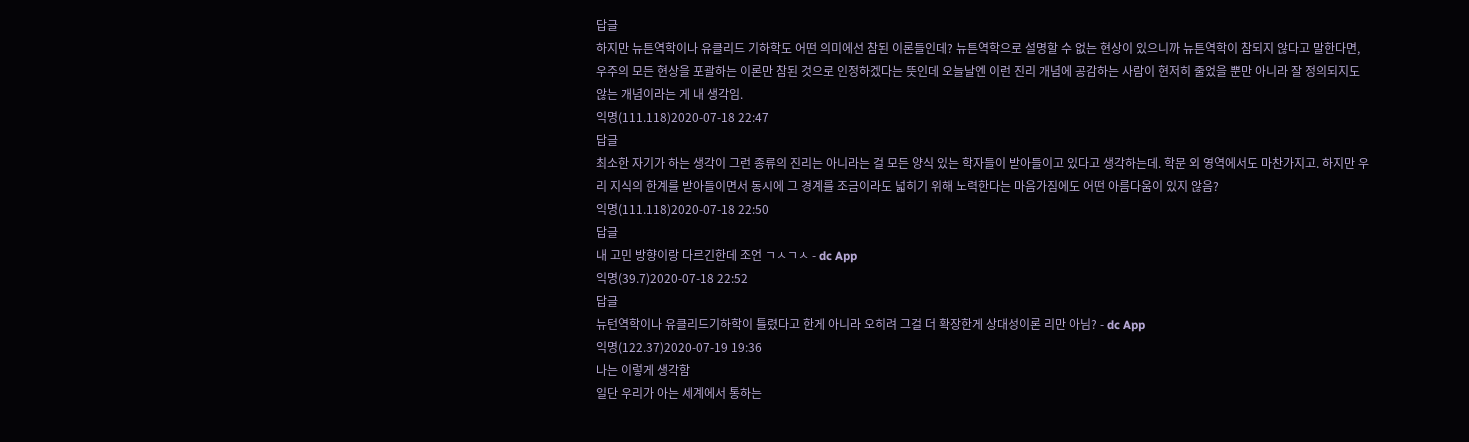답글
하지만 뉴튼역학이나 유클리드 기하학도 어떤 의미에선 참된 이론들인데? 뉴튼역학으로 설명할 수 없는 현상이 있으니까 뉴튼역학이 참되지 않다고 말한다면, 우주의 모든 현상을 포괄하는 이론만 참된 것으로 인정하겠다는 뜻인데 오늘날엔 이런 진리 개념에 공감하는 사람이 현저히 줄었을 뿐만 아니라 잘 정의되지도 않는 개념이라는 게 내 생각임.
익명(111.118)2020-07-18 22:47
답글
최소한 자기가 하는 생각이 그런 종류의 진리는 아니라는 걸 모든 양식 있는 학자들이 받아들이고 있다고 생각하는데. 학문 외 영역에서도 마찬가지고. 하지만 우리 지식의 한계를 받아들이면서 동시에 그 경계를 조금이라도 넓히기 위해 노력한다는 마음가짐에도 어떤 아름다움이 있지 않음?
익명(111.118)2020-07-18 22:50
답글
내 고민 방향이랑 다르긴한데 조언 ㄱㅅㄱㅅ - dc App
익명(39.7)2020-07-18 22:52
답글
뉴턴역학이나 유클리드기하학이 틀렸다고 한게 아니라 오히려 그걸 더 확장한게 상대성이론 리만 아님? - dc App
익명(122.37)2020-07-19 19:36
나는 이렇게 생각함
일단 우리가 아는 세계에서 통하는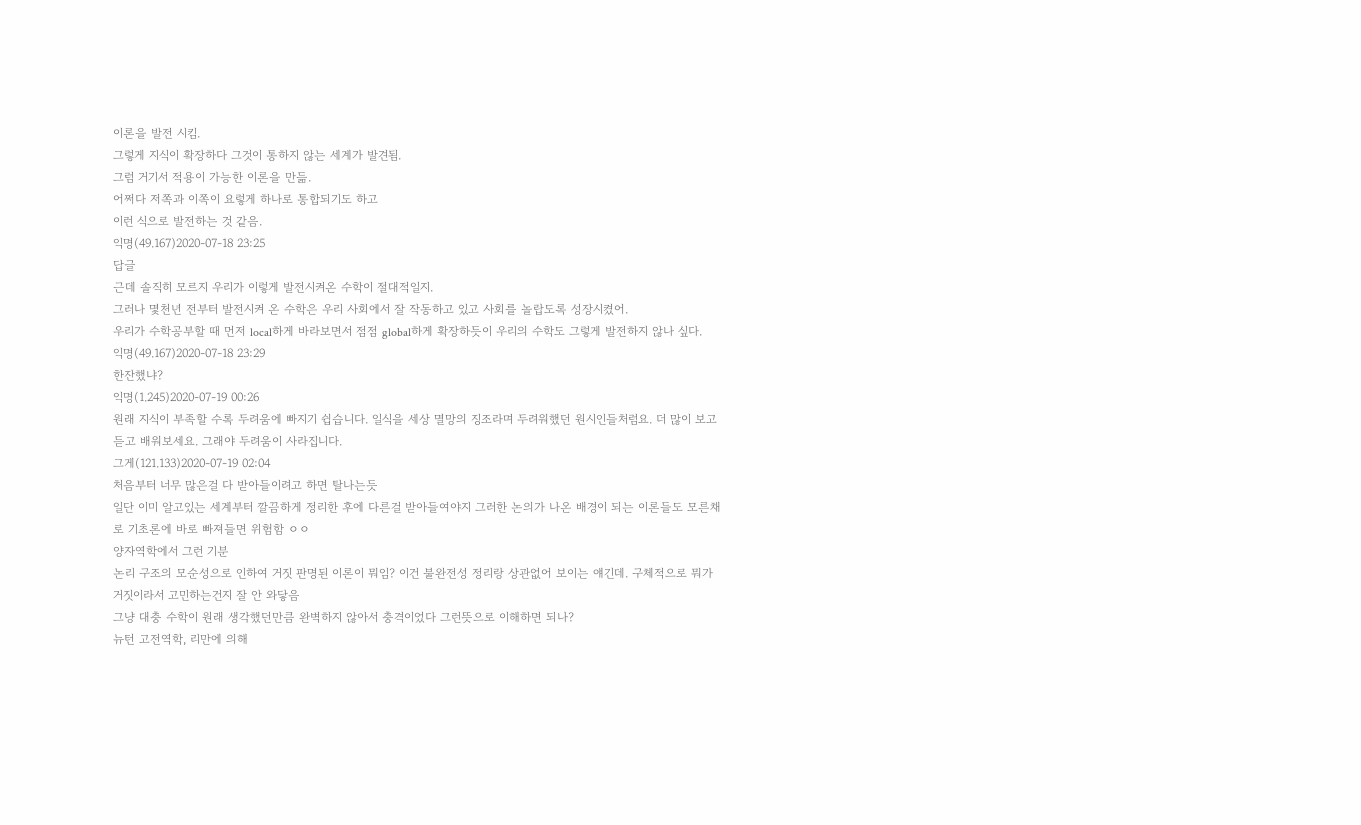이론을 발전 시킴.
그렇게 지식이 확장하다 그것이 통하지 않는 세계가 발견됨.
그럼 거기서 적용이 가능한 이론을 만듦.
어쩌다 저쪽과 이쪽이 요렇게 하나로 통합되기도 하고
이런 식으로 발전하는 것 같음.
익명(49.167)2020-07-18 23:25
답글
근데 솔직히 모르지 우리가 이렇게 발전시켜온 수학이 절대적일지.
그러나 몇천년 전부터 발전시켜 온 수학은 우리 사회에서 잘 작동하고 있고 사회를 놀랍도록 성장시켰어.
우리가 수학공부할 때 먼저 local하게 바라보면서 점점 global하게 확장하듯이 우리의 수학도 그렇게 발전하지 않나 싶다.
익명(49.167)2020-07-18 23:29
한잔했냐?
익명(1.245)2020-07-19 00:26
원래 지식이 부족할 수록 두려움에 빠지기 쉽습니다. 일식을 세상 멸망의 징조라며 두려워했던 원시인들처럼요. 더 많이 보고 듣고 배워보세요. 그래야 두려움이 사라집니다.
그게(121.133)2020-07-19 02:04
처음부터 너무 많은걸 다 받아들이려고 하면 탈나는듯
일단 이미 알고있는 세계부터 깔끔하게 정리한 후에 다른걸 받아들여야지 그러한 논의가 나온 배경이 되는 이론들도 모른채로 기초론에 바로 빠져들면 위험함 ㅇㅇ
양자역학에서 그런 기분
논리 구조의 모순성으로 인하여 거짓 판명된 이론이 뭐임? 이건 불완전성 정리랑 상관없어 보이는 얘긴데. 구체적으로 뭐가 거짓이라서 고민하는건지 잘 안 와닿음
그냥 대충 수학이 원래 생각했던만큼 완벽하지 않아서 충격이었다 그런뜻으로 이해하면 되나?
뉴턴 고전역학, 리만에 의해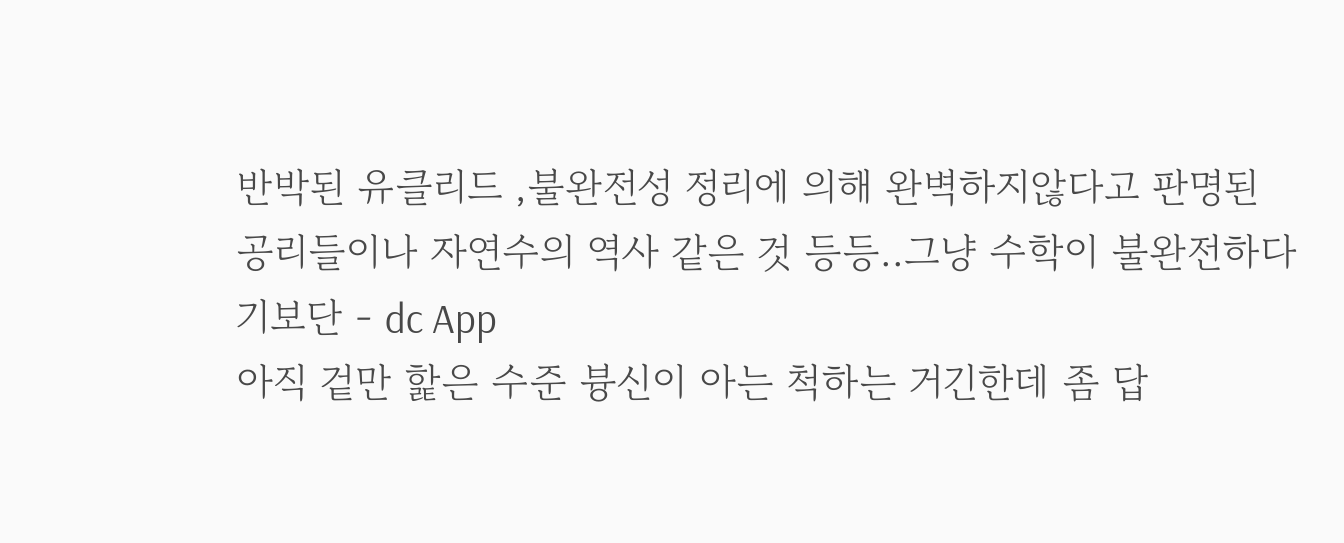반박된 유클리드 ,불완전성 정리에 의해 완벽하지않다고 판명된 공리들이나 자연수의 역사 같은 것 등등..그냥 수학이 불완전하다기보단 - dc App
아직 겉만 핥은 수준 븅신이 아는 척하는 거긴한데 좀 답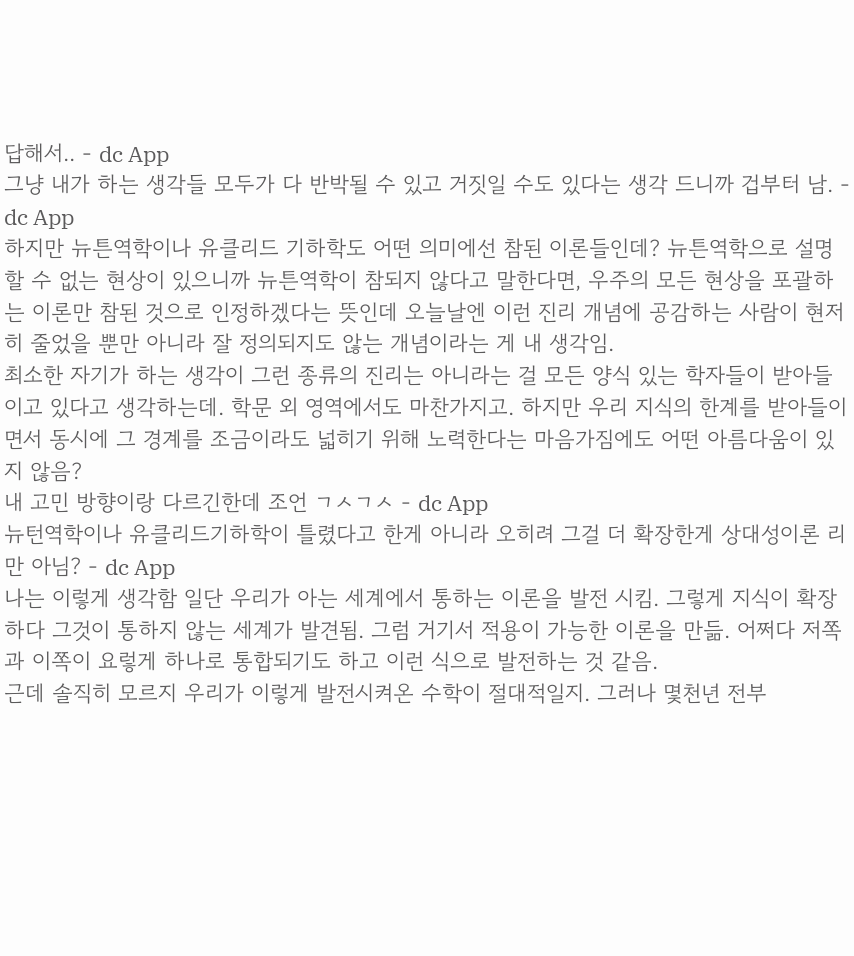답해서.. - dc App
그냥 내가 하는 생각들 모두가 다 반박될 수 있고 거짓일 수도 있다는 생각 드니까 겁부터 남. - dc App
하지만 뉴튼역학이나 유클리드 기하학도 어떤 의미에선 참된 이론들인데? 뉴튼역학으로 설명할 수 없는 현상이 있으니까 뉴튼역학이 참되지 않다고 말한다면, 우주의 모든 현상을 포괄하는 이론만 참된 것으로 인정하겠다는 뜻인데 오늘날엔 이런 진리 개념에 공감하는 사람이 현저히 줄었을 뿐만 아니라 잘 정의되지도 않는 개념이라는 게 내 생각임.
최소한 자기가 하는 생각이 그런 종류의 진리는 아니라는 걸 모든 양식 있는 학자들이 받아들이고 있다고 생각하는데. 학문 외 영역에서도 마찬가지고. 하지만 우리 지식의 한계를 받아들이면서 동시에 그 경계를 조금이라도 넓히기 위해 노력한다는 마음가짐에도 어떤 아름다움이 있지 않음?
내 고민 방향이랑 다르긴한데 조언 ㄱㅅㄱㅅ - dc App
뉴턴역학이나 유클리드기하학이 틀렸다고 한게 아니라 오히려 그걸 더 확장한게 상대성이론 리만 아님? - dc App
나는 이렇게 생각함 일단 우리가 아는 세계에서 통하는 이론을 발전 시킴. 그렇게 지식이 확장하다 그것이 통하지 않는 세계가 발견됨. 그럼 거기서 적용이 가능한 이론을 만듦. 어쩌다 저쪽과 이쪽이 요렇게 하나로 통합되기도 하고 이런 식으로 발전하는 것 같음.
근데 솔직히 모르지 우리가 이렇게 발전시켜온 수학이 절대적일지. 그러나 몇천년 전부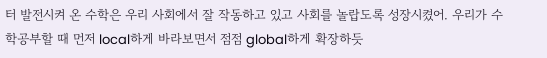터 발전시켜 온 수학은 우리 사회에서 잘 작동하고 있고 사회를 놀랍도록 성장시켰어. 우리가 수학공부할 때 먼저 local하게 바라보면서 점점 global하게 확장하듯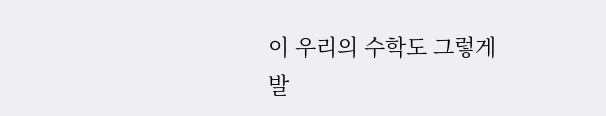이 우리의 수학도 그렇게 발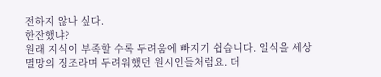전하지 않나 싶다.
한잔했냐?
원래 지식이 부족할 수록 두려움에 빠지기 쉽습니다. 일식을 세상 멸망의 징조라며 두려워했던 원시인들처럼요. 더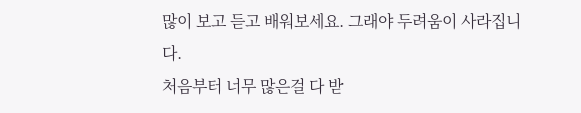많이 보고 듣고 배워보세요. 그래야 두려움이 사라집니다.
처음부터 너무 많은걸 다 받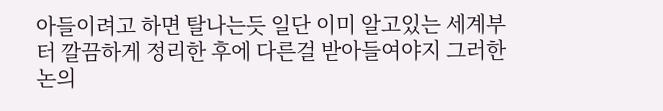아들이려고 하면 탈나는듯 일단 이미 알고있는 세계부터 깔끔하게 정리한 후에 다른걸 받아들여야지 그러한 논의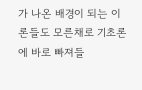가 나온 배경이 되는 이론들도 모른채로 기초론에 바로 빠져들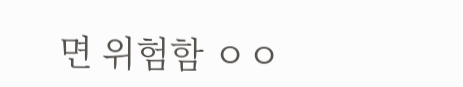면 위험함 ㅇㅇ